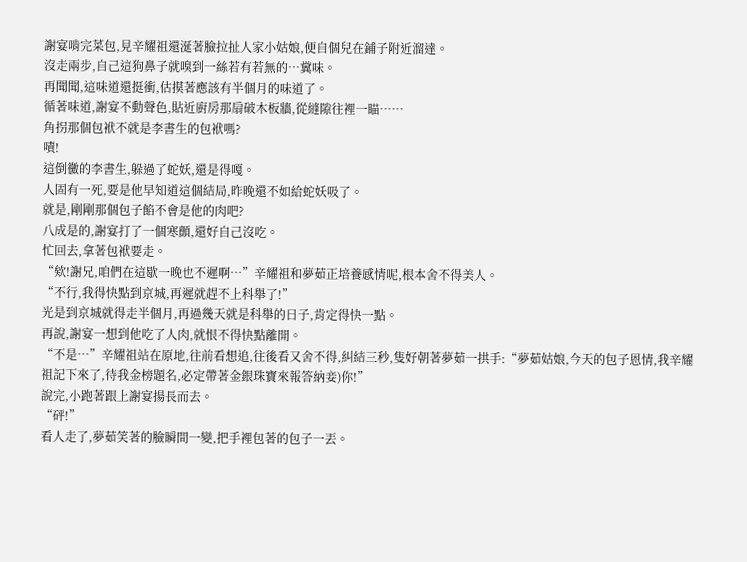謝宴啃完菜包,見辛耀祖還涎著臉拉扯人家小姑娘,便自個兒在鋪子附近溜達。
沒走兩步,自己這狗鼻子就嗅到一絲若有若無的…糞味。
再聞聞,這味道還挺衝,估摸著應該有半個月的味道了。
循著味道,謝宴不動聲色,貼近廚房那扇破木板牆,從縫隙往裡一瞄……
角拐那個包袱不就是李書生的包袱嗎?
嘖!
這倒黴的李書生,躲過了蛇妖,還是得嘎。
人固有一死,要是他早知道這個結局,昨晚還不如給蛇妖吸了。
就是,剛剛那個包子餡不會是他的肉吧?
八成是的,謝宴打了一個寒顫,還好自己沒吃。
忙回去,拿著包袱要走。
“欸!謝兄,咱們在這歇一晚也不遲啊…”辛耀祖和夢茹正培養感情呢,根本舍不得美人。
“不行,我得快點到京城,再遲就趕不上科舉了!”
光是到京城就得走半個月,再過幾天就是科舉的日子,肯定得快一點。
再說,謝宴一想到他吃了人肉,就恨不得快點離開。
“不是…”辛耀祖站在原地,往前看想追,往後看又舍不得,糾結三秒,隻好朝著夢茹一拱手:“夢茹姑娘,今天的包子恩情,我辛耀祖記下來了,待我金榜題名,必定帶著金銀珠寶來報答納妾)你!”
說完,小跑著跟上謝宴揚長而去。
“砰!”
看人走了,夢茹笑著的臉瞬間一變,把手裡包著的包子一丟。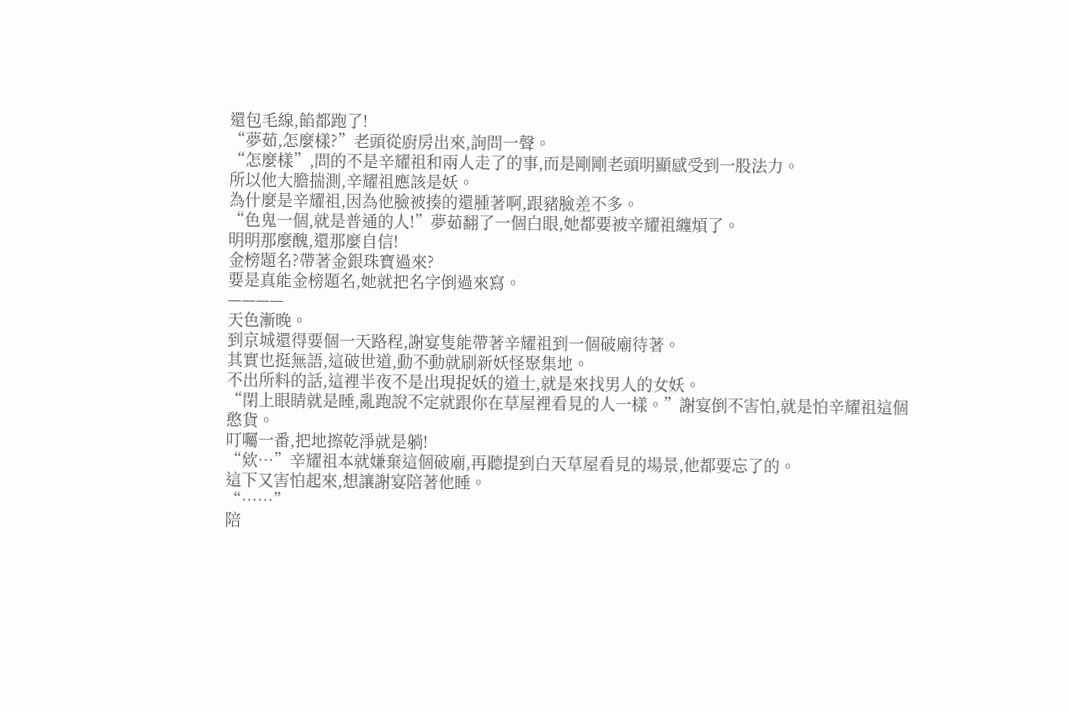還包毛線,餡都跑了!
“夢茹,怎麼樣?”老頭從廚房出來,詢問一聲。
“怎麼樣”,問的不是辛耀祖和兩人走了的事,而是剛剛老頭明顯感受到一股法力。
所以他大膽揣測,辛耀祖應該是妖。
為什麼是辛耀祖,因為他臉被揍的還腫著啊,跟豬臉差不多。
“色鬼一個,就是普通的人!”夢茹翻了一個白眼,她都要被辛耀祖纏煩了。
明明那麼醜,還那麼自信!
金榜題名?帶著金銀珠寶過來?
要是真能金榜題名,她就把名字倒過來寫。
————
天色漸晚。
到京城還得要個一天路程,謝宴隻能帶著辛耀祖到一個破廟待著。
其實也挺無語,這破世道,動不動就刷新妖怪聚集地。
不出所料的話,這裡半夜不是出現捉妖的道士,就是來找男人的女妖。
“閉上眼睛就是睡,亂跑說不定就跟你在草屋裡看見的人一樣。”謝宴倒不害怕,就是怕辛耀祖這個憨貨。
叮囑一番,把地擦乾淨就是躺!
“欸…”辛耀祖本就嫌棄這個破廟,再聽提到白天草屋看見的場景,他都要忘了的。
這下又害怕起來,想讓謝宴陪著他睡。
“……”
陪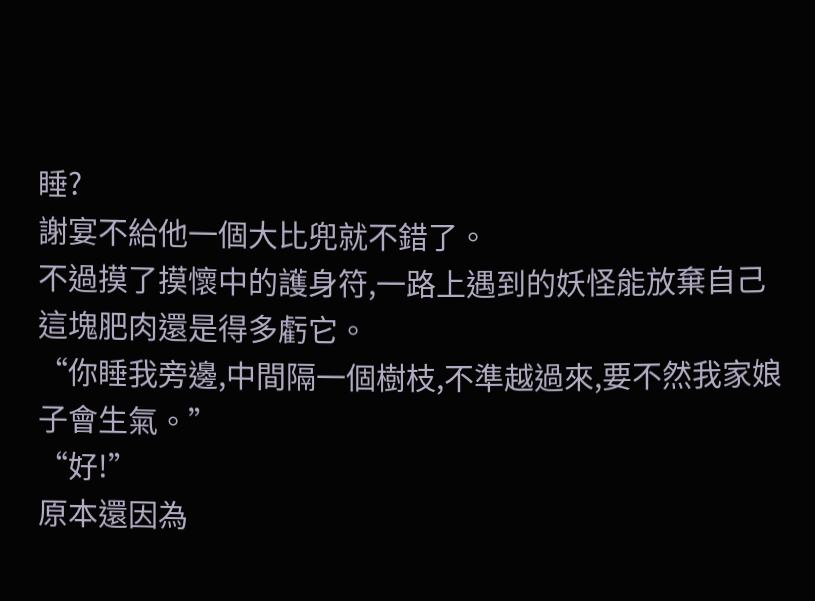睡?
謝宴不給他一個大比兜就不錯了。
不過摸了摸懷中的護身符,一路上遇到的妖怪能放棄自己這塊肥肉還是得多虧它。
“你睡我旁邊,中間隔一個樹枝,不準越過來,要不然我家娘子會生氣。”
“好!”
原本還因為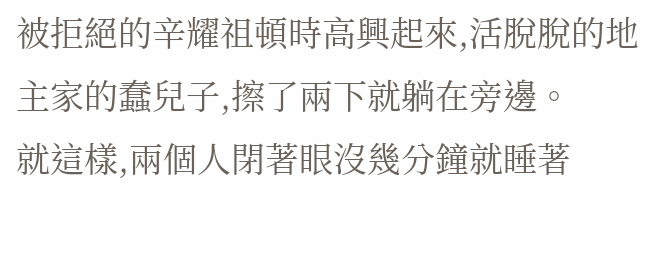被拒絕的辛耀祖頓時高興起來,活脫脫的地主家的蠢兒子,擦了兩下就躺在旁邊。
就這樣,兩個人閉著眼沒幾分鐘就睡著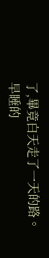了,畢竟白天走了一天的路。
早睡的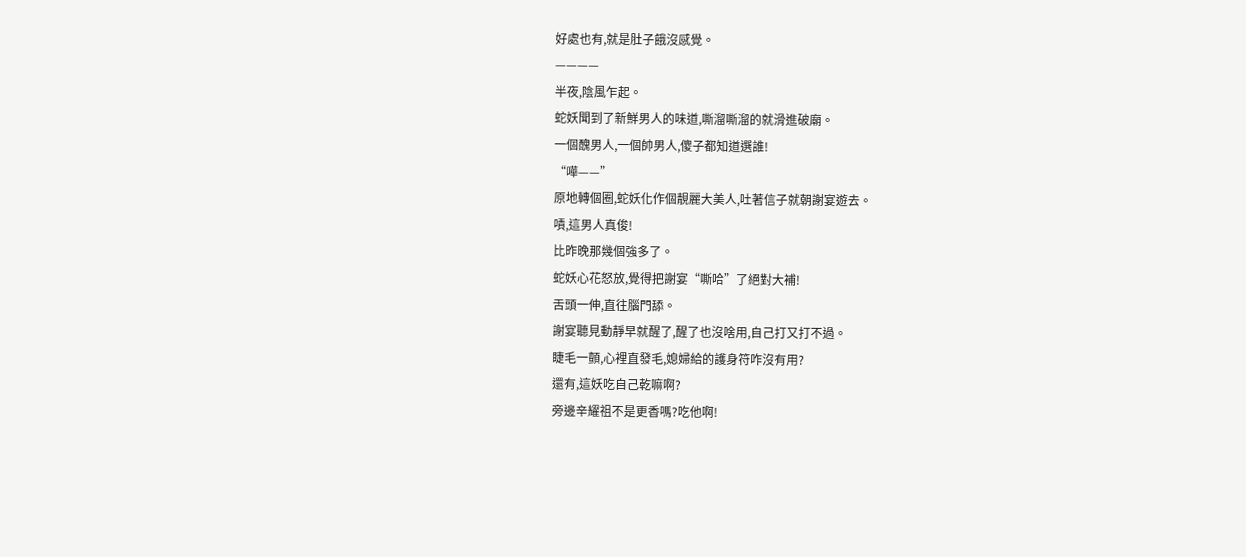好處也有,就是肚子餓沒感覺。
————
半夜,陰風乍起。
蛇妖聞到了新鮮男人的味道,嘶溜嘶溜的就滑進破廟。
一個醜男人,一個帥男人,傻子都知道選誰!
“嘩——”
原地轉個圈,蛇妖化作個靚麗大美人,吐著信子就朝謝宴遊去。
嘖,這男人真俊!
比昨晚那幾個強多了。
蛇妖心花怒放,覺得把謝宴“嘶哈”了絕對大補!
舌頭一伸,直往腦門舔。
謝宴聽見動靜早就醒了,醒了也沒啥用,自己打又打不過。
睫毛一顫,心裡直發毛,媳婦給的護身符咋沒有用?
還有,這妖吃自己乾嘛啊?
旁邊辛耀祖不是更香嗎?吃他啊!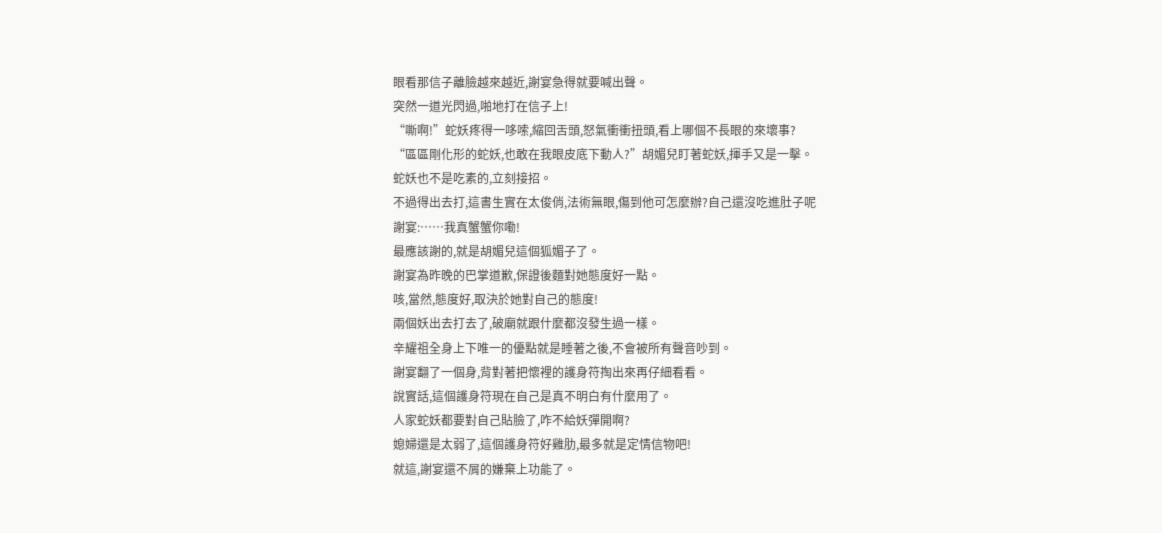眼看那信子離臉越來越近,謝宴急得就要喊出聲。
突然一道光閃過,啪地打在信子上!
“嘶啊!”蛇妖疼得一哆嗦,縮回舌頭,怒氣衝衝扭頭,看上哪個不長眼的來壞事?
“區區剛化形的蛇妖,也敢在我眼皮底下動人?”胡媚兒盯著蛇妖,揮手又是一擊。
蛇妖也不是吃素的,立刻接招。
不過得出去打,這書生實在太俊俏,法術無眼,傷到他可怎麼辦?自己還沒吃進肚子呢
謝宴:……我真蟹蟹你嘞!
最應該謝的,就是胡媚兒這個狐媚子了。
謝宴為昨晚的巴掌道歉,保證後麵對她態度好一點。
咳,當然,態度好,取決於她對自己的態度!
兩個妖出去打去了,破廟就跟什麼都沒發生過一樣。
辛耀祖全身上下唯一的優點就是睡著之後,不會被所有聲音吵到。
謝宴翻了一個身,背對著把懷裡的護身符掏出來再仔細看看。
說實話,這個護身符現在自己是真不明白有什麼用了。
人家蛇妖都要對自己貼臉了,咋不給妖彈開啊?
媳婦還是太弱了,這個護身符好雞肋,最多就是定情信物吧!
就這,謝宴還不屑的嫌棄上功能了。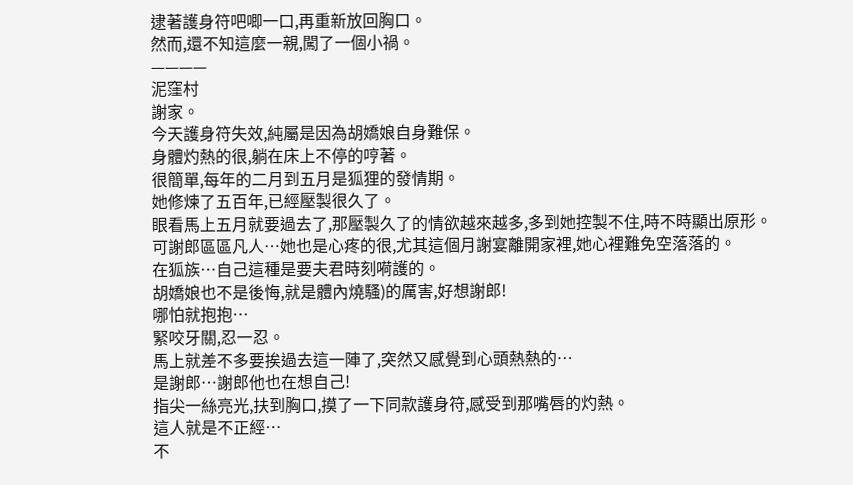逮著護身符吧唧一口,再重新放回胸口。
然而,還不知這麼一親,闖了一個小禍。
————
泥窪村
謝家。
今天護身符失效,純屬是因為胡嬌娘自身難保。
身體灼熱的很,躺在床上不停的哼著。
很簡單,每年的二月到五月是狐狸的發情期。
她修煉了五百年,已經壓製很久了。
眼看馬上五月就要過去了,那壓製久了的情欲越來越多,多到她控製不住,時不時顯出原形。
可謝郎區區凡人…她也是心疼的很,尤其這個月謝宴離開家裡,她心裡難免空落落的。
在狐族…自己這種是要夫君時刻嗬護的。
胡嬌娘也不是後悔,就是體內燒騷)的厲害,好想謝郎!
哪怕就抱抱…
緊咬牙關,忍一忍。
馬上就差不多要挨過去這一陣了,突然又感覺到心頭熱熱的…
是謝郎…謝郎他也在想自己!
指尖一絲亮光,扶到胸口,摸了一下同款護身符,感受到那嘴唇的灼熱。
這人就是不正經…
不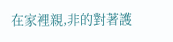在家裡親,非的對著護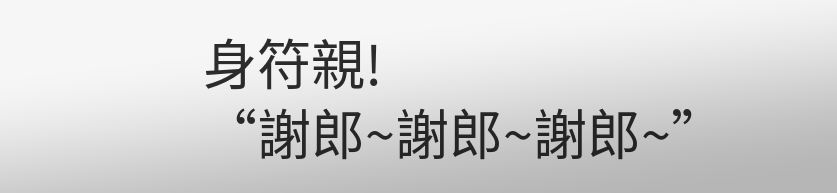身符親!
“謝郎~謝郎~謝郎~”